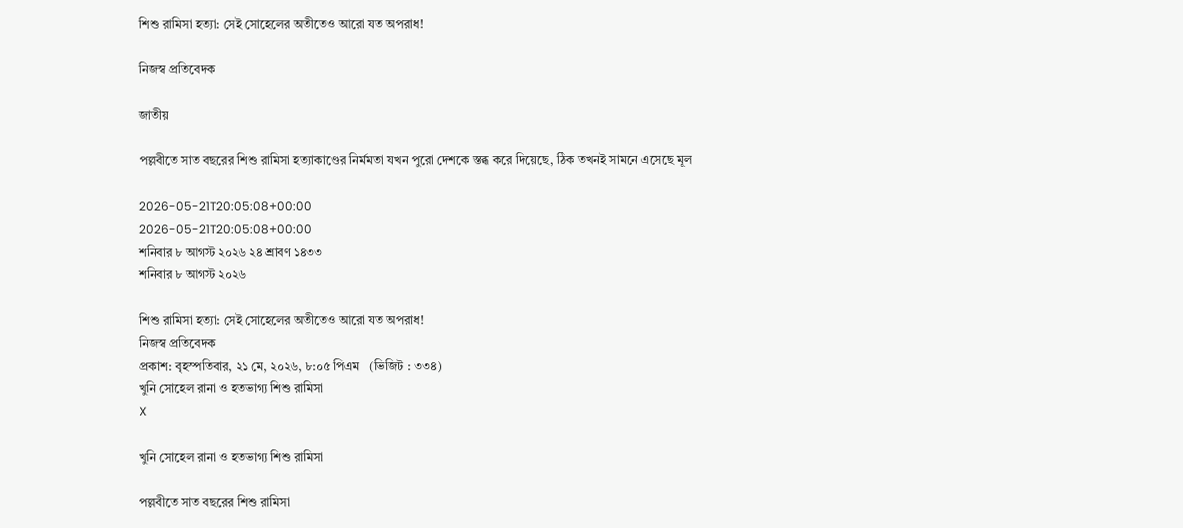শিশু রামিসা হত্যা: সেই সোহেলের অতীতেও আরো যত অপরাধ!

নিজস্ব প্রতিবেদক

জাতীয়

পল্লবীতে সাত বছরের শিশু রামিসা হত্যাকাণ্ডের নির্মমতা যখন পুরো দেশকে স্তব্ধ করে দিয়েছে, ঠিক তখনই সামনে এসেছে মূল

2026-05-21T20:05:08+00:00
2026-05-21T20:05:08+00:00
শনিবার ৮ আগস্ট ২০২৬ ২৪ শ্রাবণ ১৪৩৩
শনিবার ৮ আগস্ট ২০২৬

শিশু রামিসা হত্যা: সেই সোহেলের অতীতেও আরো যত অপরাধ!
নিজস্ব প্রতিবেদক
প্রকাশ: বৃহস্পতিবার, ২১ মে, ২০২৬, ৮:০৫ পিএম   (ভিজিট : ৩৩৪)
খুনি সোহেল রানা ও হতভাগ্য শিশু রামিসা
X

খুনি সোহেল রানা ও হতভাগ্য শিশু রামিসা

পল্লবীতে সাত বছরের শিশু রামিসা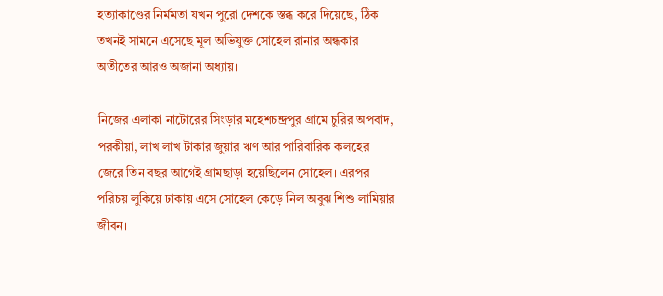হত্যাকাণ্ডের নির্মমতা যখন পুরো দেশকে স্তব্ধ করে দিয়েছে, ঠিক তখনই সামনে এসেছে মূল অভিযুক্ত সোহেল রানার অন্ধকার অতীতের আরও অজানা অধ্যায়।

নিজের এলাকা নাটোরের সিংড়ার মহেশচন্দ্রপুর গ্রামে চুরির অপবাদ, পরকীয়া, লাখ লাখ টাকার জুয়ার ঋণ আর পারিবারিক কলহের জেরে তিন বছর আগেই গ্রামছাড়া হয়েছিলেন সোহেল। এরপর পরিচয় লুকিয়ে ঢাকায় এসে সোহেল কেড়ে নিল অবুঝ শিশু লামিয়ার জীবন।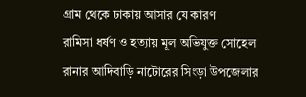গ্রাম থেকে ঢাকায় আসার যে কারণ
রামিসা ধর্ষণ ও হত্যায় মূল অভিযুক্ত সোহেল রানার আদিবাড়ি নাটোরের সিংড়া উপজেলার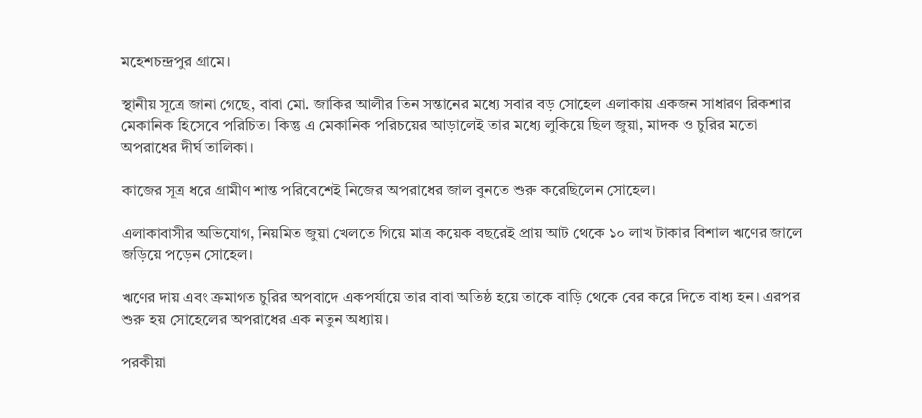মহেশচন্দ্রপুর গ্রামে।

স্থানীয় সূত্রে জানা গেছে, বাবা মো. জাকির আলীর তিন সন্তানের মধ্যে সবার বড় সোহেল এলাকায় একজন সাধারণ রিকশার মেকানিক হিসেবে পরিচিত। কিন্তু এ মেকানিক পরিচয়ের আড়ালেই তার মধ্যে লুকিয়ে ছিল জুয়া, মাদক ও চুরির মতো অপরাধের দীর্ঘ তালিকা।

কাজের সূত্র ধরে গ্রামীণ শান্ত পরিবেশেই নিজের অপরাধের জাল বুনতে শুরু করেছিলেন সোহেল।

এলাকাবাসীর অভিযোগ, নিয়মিত জুয়া খেলতে গিয়ে মাত্র কয়েক বছরেই প্রায় আট থেকে ১০ লাখ টাকার বিশাল ঋণের জালে জড়িয়ে পড়েন সোহেল।

ঋণের দায় এবং ক্রমাগত চুরির অপবাদে একপর্যায়ে তার বাবা অতিষ্ঠ হয়ে তাকে বাড়ি থেকে বের করে দিতে বাধ্য হন। এরপর শুরু হয় সোহেলের অপরাধের এক নতুন অধ্যায়।

পরকীয়া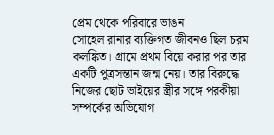প্রেম থেকে পরিবারে ভাঙন
সোহেল রানার ব্যক্তিগত জীবনও ছিল চরম কলঙ্কিত। গ্রামে প্রথম বিয়ে করার পর তার একটি পুত্রসন্তান জন্ম নেয়। তার বিরুদ্ধে নিজের ছোট ভাইয়ের স্ত্রীর সঙ্গে পরকীয়া সম্পর্কের অভিযোগ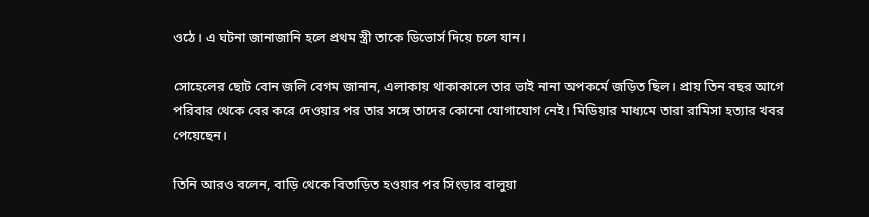ওঠে। এ ঘটনা জানাজানি হলে প্রথম স্ত্রী তাকে ডিভোর্স দিয়ে চলে যান।

সোহেলের ছোট বোন জলি বেগম জানান, এলাকায় থাকাকালে তার ভাই নানা অপকর্মে জড়িত ছিল। প্রায় তিন বছর আগে পরিবার থেকে বের করে দেওয়ার পর তার সঙ্গে তাদের কোনো যোগাযোগ নেই। মিডিয়ার মাধ্যমে তারা রামিসা হত্যার খবর পেয়েছেন।

তিনি আরও বলেন, বাড়ি থেকে বিতাড়িত হওয়ার পর সিংড়ার বালুয়া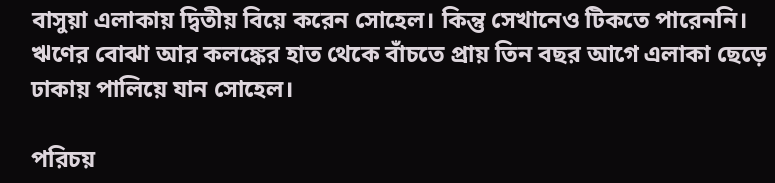বাসুয়া এলাকায় দ্বিতীয় বিয়ে করেন সোহেল। কিন্তু সেখানেও টিকতে পারেননি। ঋণের বোঝা আর কলঙ্কের হাত থেকে বাঁচতে প্রায় তিন বছর আগে এলাকা ছেড়ে ঢাকায় পালিয়ে যান সোহেল।

পরিচয়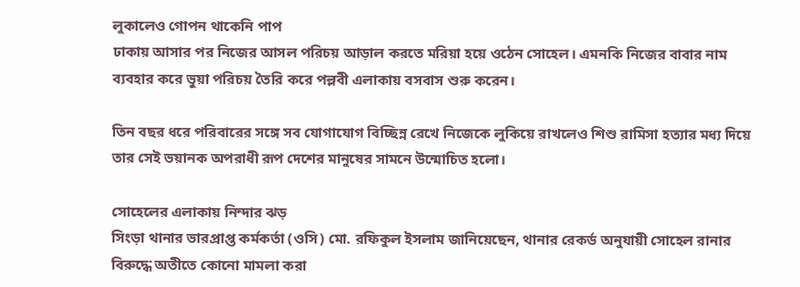লুকালেও গোপন থাকেনি পাপ
ঢাকায় আসার পর নিজের আসল পরিচয় আড়াল করতে মরিয়া হয়ে ওঠেন সোহেল। এমনকি নিজের বাবার নাম ব্যবহার করে ভুয়া পরিচয় তৈরি করে পল্লবী এলাকায় বসবাস শুরু করেন।

তিন বছর ধরে পরিবারের সঙ্গে সব যোগাযোগ বিচ্ছিন্ন রেখে নিজেকে লুকিয়ে রাখলেও শিশু রামিসা হত্যার মধ্য দিয়ে তার সেই ভয়ানক অপরাধী রূপ দেশের মানুষের সামনে উন্মোচিত হলো।

সোহেলের এলাকায় নিন্দার ঝড়
সিংড়া থানার ভারপ্রাপ্ত কর্মকর্তা (ওসি) মো. রফিকুল ইসলাম জানিয়েছেন, থানার রেকর্ড অনুযায়ী সোহেল রানার বিরুদ্ধে অতীতে কোনো মামলা করা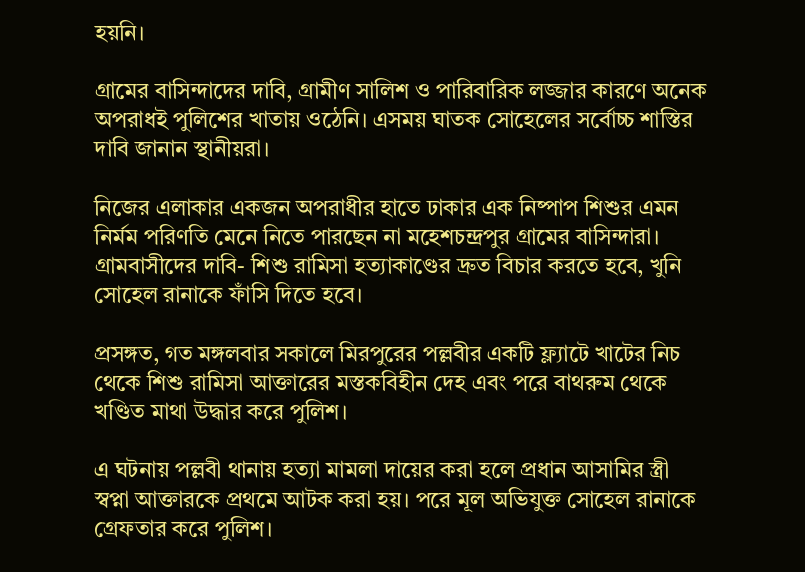হয়নি।

গ্রামের বাসিন্দাদের দাবি, গ্রামীণ সালিশ ও পারিবারিক লজ্জার কারণে অনেক অপরাধই পুলিশের খাতায় ওঠেনি। এসময় ঘাতক সোহেলের সর্বোচ্চ শাস্তির দাবি জানান স্থানীয়রা।

নিজের এলাকার একজন অপরাধীর হাতে ঢাকার এক নিষ্পাপ শিশুর এমন নির্মম পরিণতি মেনে নিতে পারছেন না মহেশচন্দ্রপুর গ্রামের বাসিন্দারা। গ্রামবাসীদের দাবি- শিশু রামিসা হত্যাকাণ্ডের দ্রুত বিচার করতে হবে, খুনি সোহেল রানাকে ফাঁসি দিতে হবে।

প্রসঙ্গত, গত মঙ্গলবার সকালে মিরপুরের পল্লবীর একটি ফ্ল্যাটে খাটের নিচ থেকে শিশু রামিসা আক্তারের মস্তকবিহীন দেহ এবং পরে বাথরুম থেকে খণ্ডিত মাথা উদ্ধার করে পুলিশ।

এ ঘটনায় পল্লবী থানায় হত্যা মামলা দায়ের করা হলে প্রধান আসামির স্ত্রী স্বপ্না আক্তারকে প্রথমে আটক করা হয়। পরে মূল অভিযুক্ত সোহেল রানাকে গ্রেফতার করে পুলিশ।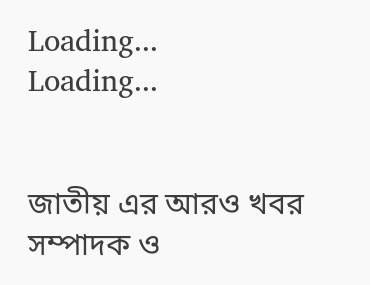Loading...
Loading...


জাতীয় এর আরও খবর
সম্পাদক ও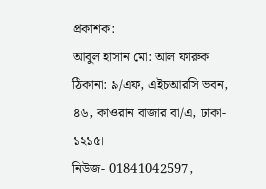প্রকাশক:
আবুল হাসান মো: আল ফারুক
ঠিকানা: ৯/এফ, এইচআরসি ভবন, ৪৬, কাওরান বাজার বা/এ, ঢাকা- ১২১৫।
নিউজ- 01841042597,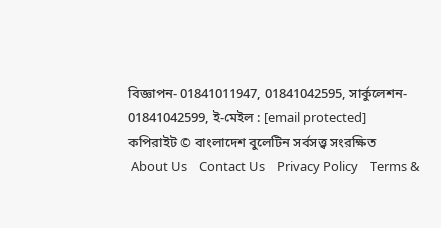বিজ্ঞাপন- 01841011947, 01841042595, সার্কুলেশন- 01841042599, ই-মেইল : [email protected]
কপিরাইট © বাংলাদেশ বুলেটিন সর্বসত্ত্ব সংরক্ষিত
 About Us    Contact Us    Privacy Policy    Terms &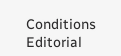Conditions    Editorial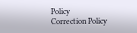Policy    Correction Policy